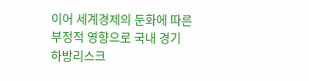이어 세계경제의 둔화에 따른 부정적 영향으로 국내 경기 하방리스크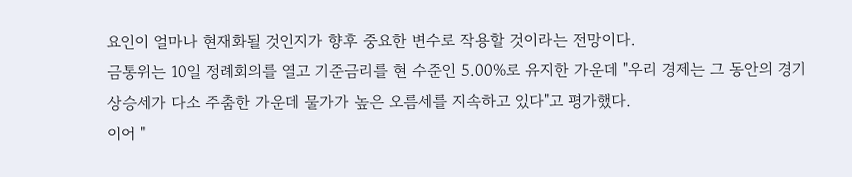요인이 얼마나 현재화될 것인지가 향후 중요한 변수로 작용할 것이라는 전망이다.
금통위는 10일 정례회의를 열고 기준금리를 현 수준인 5.00%로 유지한 가운데 "우리 경제는 그 동안의 경기 상승세가 다소 주춤한 가운데 물가가 높은 오름세를 지속하고 있다"고 평가했다.
이어 "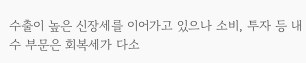수출이 높은 신장세를 이어가고 있으나 소비, 투자 등 내수 부문은 회복세가 다소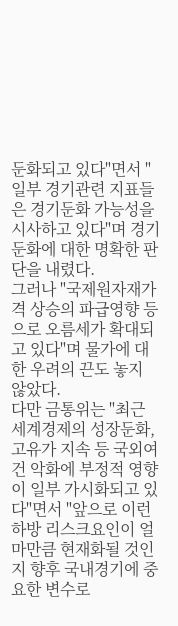둔화되고 있다"면서 "일부 경기관련 지표들은 경기둔화 가능성을 시사하고 있다"며 경기 둔화에 대한 명확한 판단을 내렸다.
그러나 "국제원자재가격 상승의 파급영향 등으로 오름세가 확대되고 있다"며 물가에 대한 우려의 끈도 놓지 않았다.
다만 금통위는 "최근 세계경제의 성장둔화, 고유가 지속 등 국외여건 악화에 부정적 영향이 일부 가시화되고 있다"면서 "앞으로 이런 하방 리스크요인이 얼마만큼 현재화될 것인지 향후 국내경기에 중요한 변수로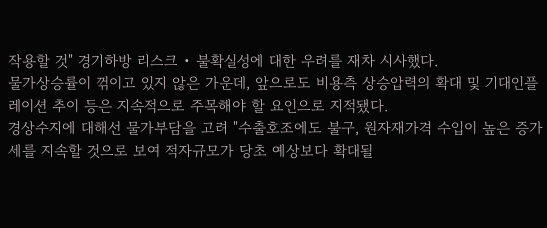작용할 것" 경기하방 리스크 • 불확실성에 대한 우려를 재차 시사했다.
물가상승률이 꺾이고 있지 않은 가운데, 앞으로도 비용측 상승압력의 확대 및 기대인플레이션 추이 등은 지속적으로 주목해야 할 요인으로 지적됐다.
경상수지에 대해선 물가부담을 고려 "수출호조에도 불구, 원자재가격 수입이 높은 증가세를 지속할 것으로 보여 적자규모가 당초 예상보다 확대될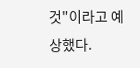것"이라고 예상했다.